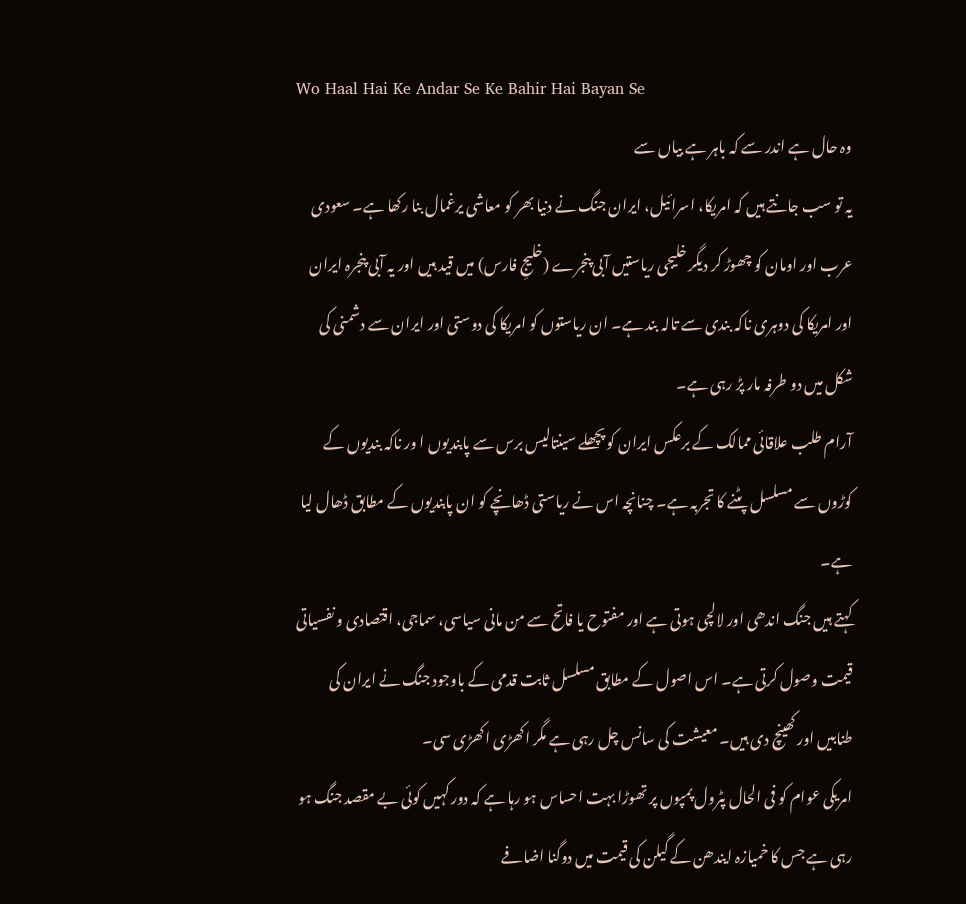Wo Haal Hai Ke Andar Se Ke Bahir Hai Bayan Se
وہ حال ہے اندر سے کہ باہر ہے بیاں سے
یہ تو سب جانتے ہیں کہ امریکا، اسرائیل، ایران جنگ نے دنیا بھر کو معاشی یرغمال بنا رکھا ہے۔ سعودی عرب اور اومان کو چھوڑ کر دیگر خلیجی ریاستیں آبی پنجرے (خلیجِ فارس) میں قید ہیں اور یہ آبی پنجرہ ایران اور امریکا کی دوہری ناکہ بندی سے تالہ بند ہے۔ ان ریاستوں کو امریکا کی دوستی اور ایران سے دشمنی کی شکل میں دو طرفہ مار پڑ رہی ہے۔
آرام طلب علاقائی ممالک کے برعکس ایران کو پچھلے سینتالیس برس سے پابندیوں ا ور ناکہ بندیوں کے کوڑوں سے مسلسل پٹنے کا تجربہ ہے۔ چنانچہ اس نے ریاستی ڈھانچے کو ان پابندیوں کے مطابق ڈھال لیا ہے۔
کہتے ہیں جنگ اندھی اور لالچی ہوتی ہے اور مفتوح یا فاتح سے من مانی سیاسی، سماجی، اقتصادی و نفسیاتی قیمت وصول کرتی ہے۔ اس اصول کے مطابق مسلسل ثابت قدمی کے باوجود جنگ نے ایران کی طنابیں اور کھینچ دی ہیں۔ معیشت کی سانس چل رہی ہے مگر اکھڑی اکھڑی سی۔
امریکی عوام کو فی الحال پٹرول پمپوں پر تھوڑا بہت احساس ہو رہا ہے کہ دور کہیں کوئی بے مقصد جنگ ہو رہی ہے جس کا خمیازہ ایندھن کے گیلن کی قیمت میں دوگنا اضافے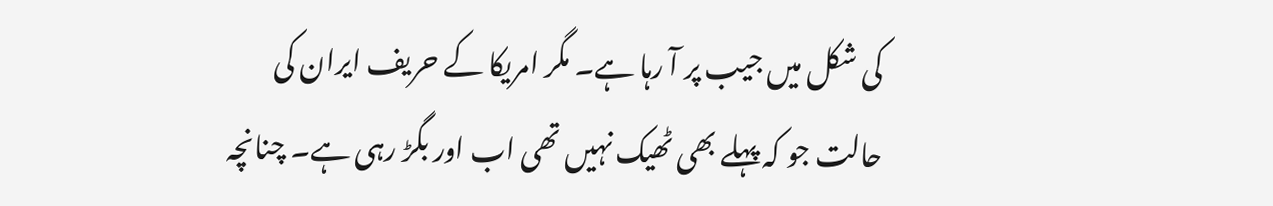کی شکل میں جیب پر آ رہا ہے۔ مگر امریکا کے حریف ایران کی حالت جو کہ پہلے بھی ٹھیک نہیں تھی اب اور بگڑ رہی ہے۔ چنانچہ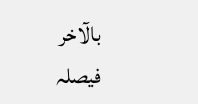بالٓاخر فیصلہ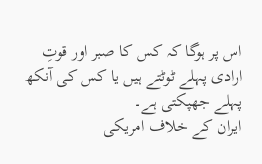اس پر ہوگا کہ کس کا صبر اور قوتِ ارادی پہلے ٹوٹتے ہیں یا کس کی آنکھ پہلے جھپکتی ہے۔
ایران کے خلاف امریکی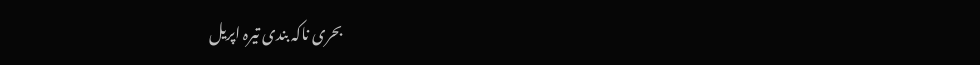بحری ناکہ بندی تیرہ اپریل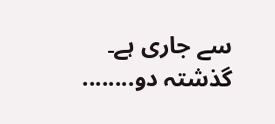سے جاری ہے۔ گذشتہ دو........